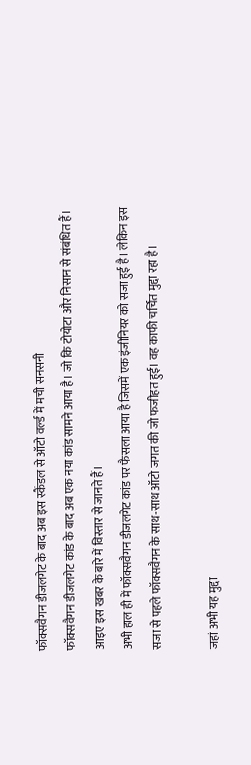फॉक्सवैगन डीजलगेट के बाद अब इस स्कैंडल से ऑटो वर्ल्ड में मची सनसनी
फॉक्सवैगन डीजलगेट कांड के बाद अब एक नया कांड सामने आया है। जो कि टोयोटा और निसान से संबंधित हैं। आइए इस खबर के बारे में विस्तार से जानते हैं।
अभी हाल ही में फॉक्सवैगन डीजलगेट कांड पर फैसला आया है जिसमें एक इंजीनियर को सजा हुई है। लेकिन इस सजा से पहले फॉक्सवैगन के साथ-साथ ऑटो जगत की जो फजीहत हुई। वह काफी चर्चित मुद्दा रहा है।

जहां अभी यह मुद्दा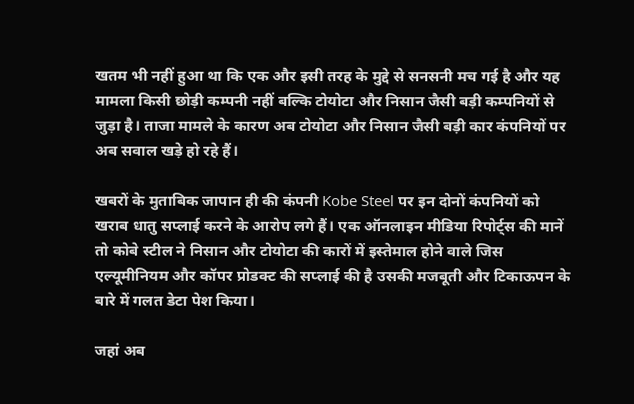खतम भी नहीं हुआ था कि एक और इसी तरह के मुद्दे से सनसनी मच गई है और यह मामला किसी छोड़ी कम्पनी नहीं बल्कि टोयोटा और निसान जैसी बड़ी कम्पनियों से जुड़ा है। ताजा मामले के कारण अब टोयोटा और निसान जैसी बड़ी कार कंपनियों पर अब सवाल खड़े हो रहे हैं।

खबरों के मुताबिक जापान ही की कंपनी Kobe Steel पर इन दोनों कंपनियों को खराब धातु सप्लाई करने के आरोप लगे हैं। एक ऑनलाइन मीडिया रिपोर्ट्स की मानें तो कोबे स्टील ने निसान और टोयोटा की कारों में इस्तेमाल होने वाले जिस एल्यूमीनियम और कॉपर प्रोडक्ट की सप्लाई की है उसकी मजबूती और टिकाऊपन के बारे में गलत डेटा पेश किया।

जहां अब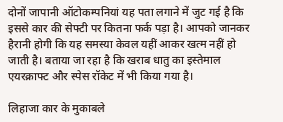दोनों जापानी ऑटोकम्पनियां यह पता लगाने में जुट गई है कि इससे कार की सेफ्टी पर कितना फर्क पड़ा है। आपको जानकर हैरानी होगी कि यह समस्या केवल यहीं आकर खत्म नहीं हो जाती है। बताया जा रहा है कि खराब धातु का इस्तेमाल एयरक्राफ्ट और स्पेस रॉकेट में भी किया गया है।

लिहाजा कार के मुकाबले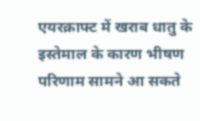एयरक्राफ्ट में खराब धातु के इस्तेमाल के कारण भीषण परिणाम सामने आ सकते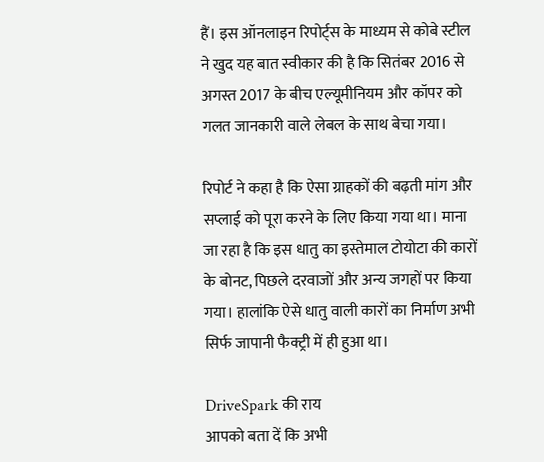हैं। इस ऑनलाइन रिपोर्ट्स के माध्यम से कोबे स्टील ने खुद यह बात स्वीकार की है कि सितंबर 2016 से अगस्त 2017 के बीच एल्यूमीनियम और कॉपर को गलत जानकारी वाले लेबल के साथ बेचा गया।

रिपोर्ट ने कहा है कि ऐसा ग्राहकों की बढ़ती मांग और सप्लाई को पूरा करने के लिए किया गया था। माना जा रहा है कि इस धातु का इस्तेमाल टोयोटा की कारों के बोनट, पिछले दरवाजों और अन्य जगहों पर किया गया। हालांकि ऐसे धातु वाली कारों का निर्माण अभी सिर्फ जापानी फैक्ट्री में ही हुआ था।

DriveSpark की राय
आपको बता दें कि अभी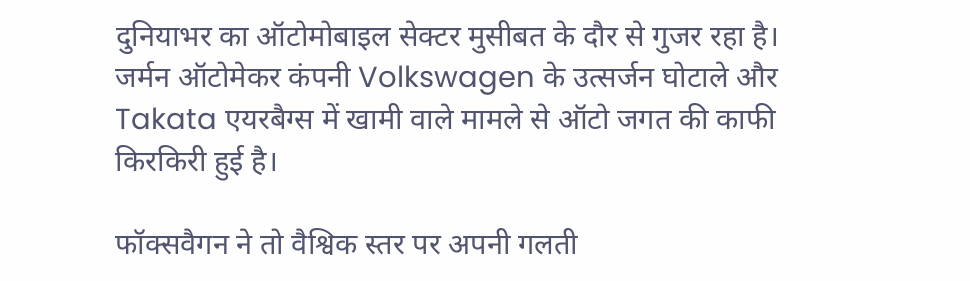दुनियाभर का ऑटोमोबाइल सेक्टर मुसीबत के दौर से गुजर रहा है। जर्मन ऑटोमेकर कंपनी Volkswagen के उत्सर्जन घोटाले और Takata एयरबैग्स में खामी वाले मामले से ऑटो जगत की काफी किरकिरी हुई है।

फॉक्सवैगन ने तो वैश्विक स्तर पर अपनी गलती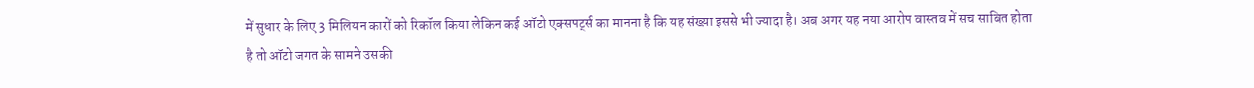में सुधार के लिए 3 मिलियन कारों को रिकॉल किया लेकिन कई ऑटो एक्सपर्ट्स का मानना है कि यह संख्य़ा इससे भी ज्यादा है। अब अगर यह नया आरोप वास्तव में सच साबित होता है तो ऑटो जगत के सामने उसकी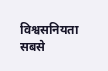विश्वसनियता सबसे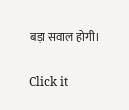बड़ा सवाल होगी।


Click it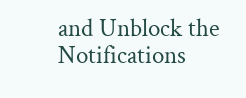and Unblock the Notifications